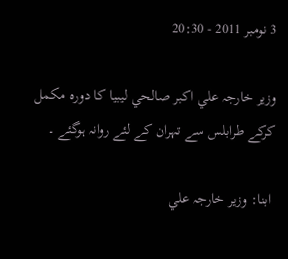3 نومبر 2011 - 20:30

وزير خارجہ علي اکبر صالحي ليبيا کا دورہ مکمل کرکے طرابلس سے تہران کے لئے روانہ ہوگئے ۔

 ابنا: وزير خارجہ علي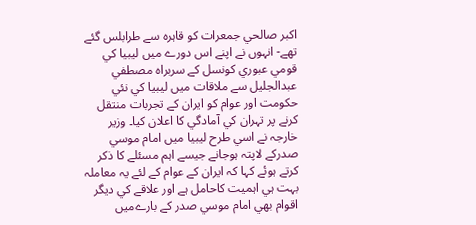اکبر صالحي جمعرات کو قاہرہ سے طرابلس گئے تھے- انہوں نے اپنے اس دورے ميں ليبيا کي قومي عبوري کونسل کے سربراہ مصطفي عبدالجليل سے ملاقات ميں ليبيا کي نئي حکومت اور عوام کو ايران کے تجربات منتقل کرنے پر تہران کي آمادگي کا اعلان کيا۔ وزير خارجہ نے اسي طرح ليبيا ميں امام موسي صدرکے لاپتہ ہوجانے جيسے اہم مسئلے کا ذکر کرتے ہوئے کہا کہ ايران کے عوام کے لئے يہ معاملہ بہت ہي اہميت کاحامل ہے اور علاقے کي ديگر اقوام بھي امام موسي صدر کے بارےميں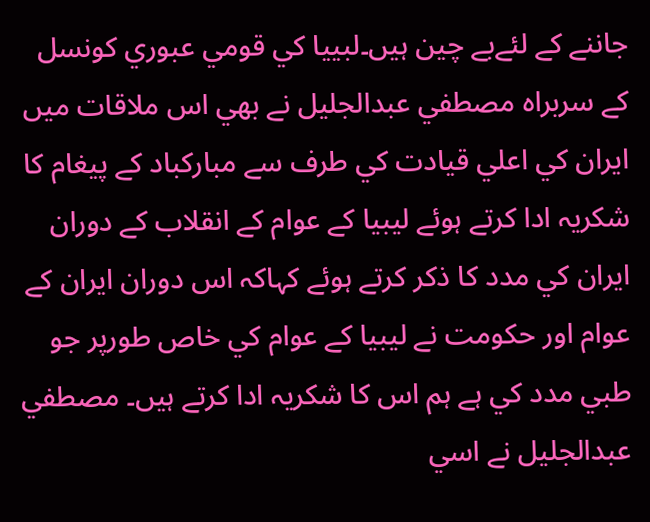جاننے کے لئےبے چين ہيں۔لبييا کي قومي عبوري کونسل کے سربراہ مصطفي عبدالجليل نے بھي اس ملاقات ميں ايران کي اعلي قيادت کي طرف سے مبارکباد کے پيغام کا شکريہ ادا کرتے ہوئے ليبيا کے عوام کے انقلاب کے دوران ايران کي مدد کا ذکر کرتے ہوئے کہاکہ اس دوران ايران کے عوام اور حکومت نے ليبيا کے عوام کي خاص طورپر جو طبي مدد کي ہے ہم اس کا شکريہ ادا کرتے ہيں۔ مصطفي عبدالجليل نے اسي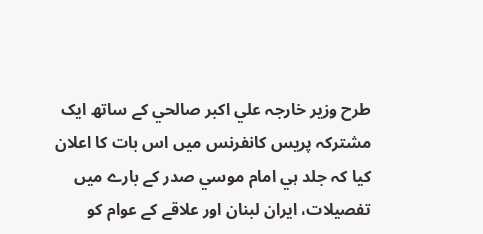طرح وزير خارجہ علي اکبر صالحي کے ساتھ ايک مشترکہ پريس کانفرنس ميں اس بات کا اعلان کيا کہ جلد ہي امام موسي صدر کے بارے ميں تفصيلات، ايران لبنان اور علاقے کے عوام کو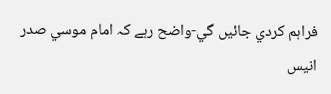فراہم کردي جائيں گي-واضح رہے کہ امام موسي صدر انيس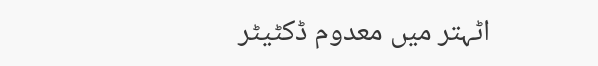اٹہتر ميں معدوم ڈکٹيٹر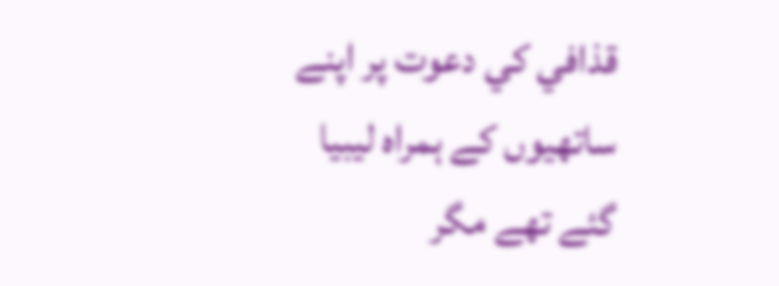قذافي کي دعوت پر اپنے ساتھيوں کے ہمراہ ليبيا گئے تھے مگر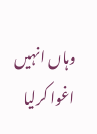وہاں انہيں اغوا کرليا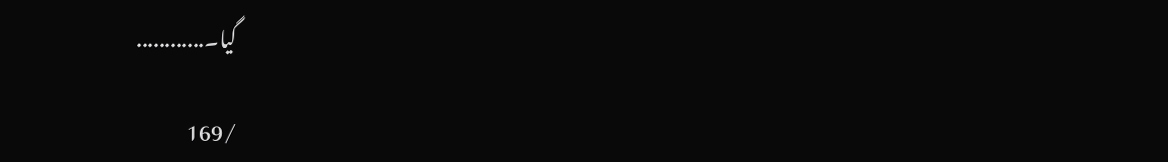گيا۔............

/169